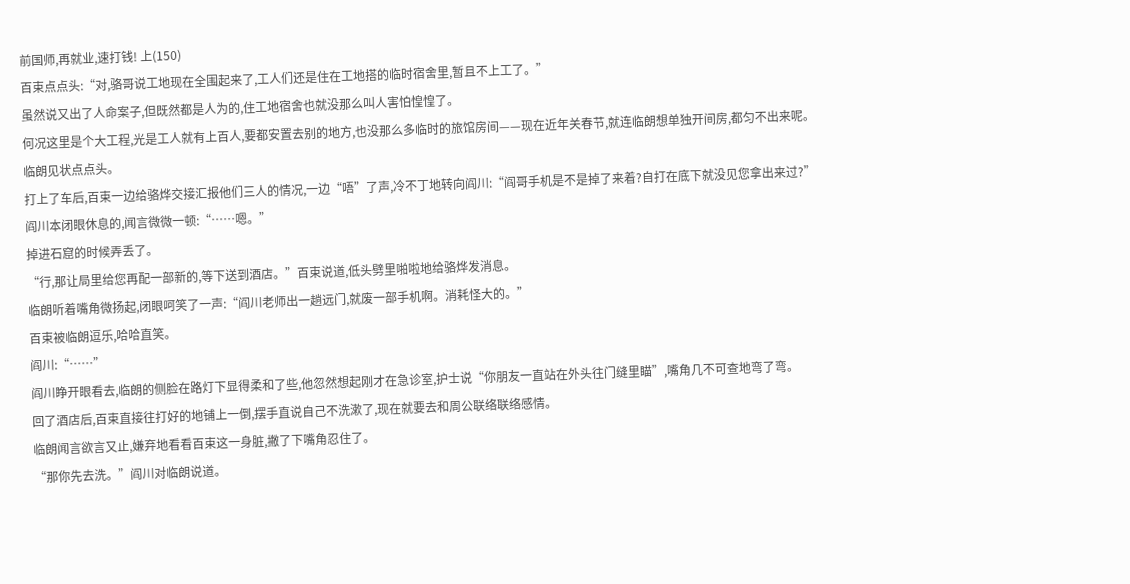前国师,再就业,速打钱! 上(150)
百束点点头:“对,骆哥说工地现在全围起来了,工人们还是住在工地搭的临时宿舍里,暂且不上工了。”
虽然说又出了人命案子,但既然都是人为的,住工地宿舍也就没那么叫人害怕惶惶了。
何况这里是个大工程,光是工人就有上百人,要都安置去别的地方,也没那么多临时的旅馆房间——现在近年关春节,就连临朗想单独开间房,都匀不出来呢。
临朗见状点点头。
打上了车后,百束一边给骆烨交接汇报他们三人的情况,一边“唔”了声,冷不丁地转向阎川:“阎哥手机是不是掉了来着?自打在底下就没见您拿出来过?”
阎川本闭眼休息的,闻言微微一顿:“……嗯。”
掉进石窟的时候弄丢了。
“行,那让局里给您再配一部新的,等下送到酒店。”百束说道,低头劈里啪啦地给骆烨发消息。
临朗听着嘴角微扬起,闭眼呵笑了一声:“阎川老师出一趟远门,就废一部手机啊。消耗怪大的。”
百束被临朗逗乐,哈哈直笑。
阎川:“……”
阎川睁开眼看去,临朗的侧脸在路灯下显得柔和了些,他忽然想起刚才在急诊室,护士说“你朋友一直站在外头往门缝里瞄”,嘴角几不可查地弯了弯。
回了酒店后,百束直接往打好的地铺上一倒,摆手直说自己不洗漱了,现在就要去和周公联络联络感情。
临朗闻言欲言又止,嫌弃地看看百束这一身脏,撇了下嘴角忍住了。
“那你先去洗。”阎川对临朗说道。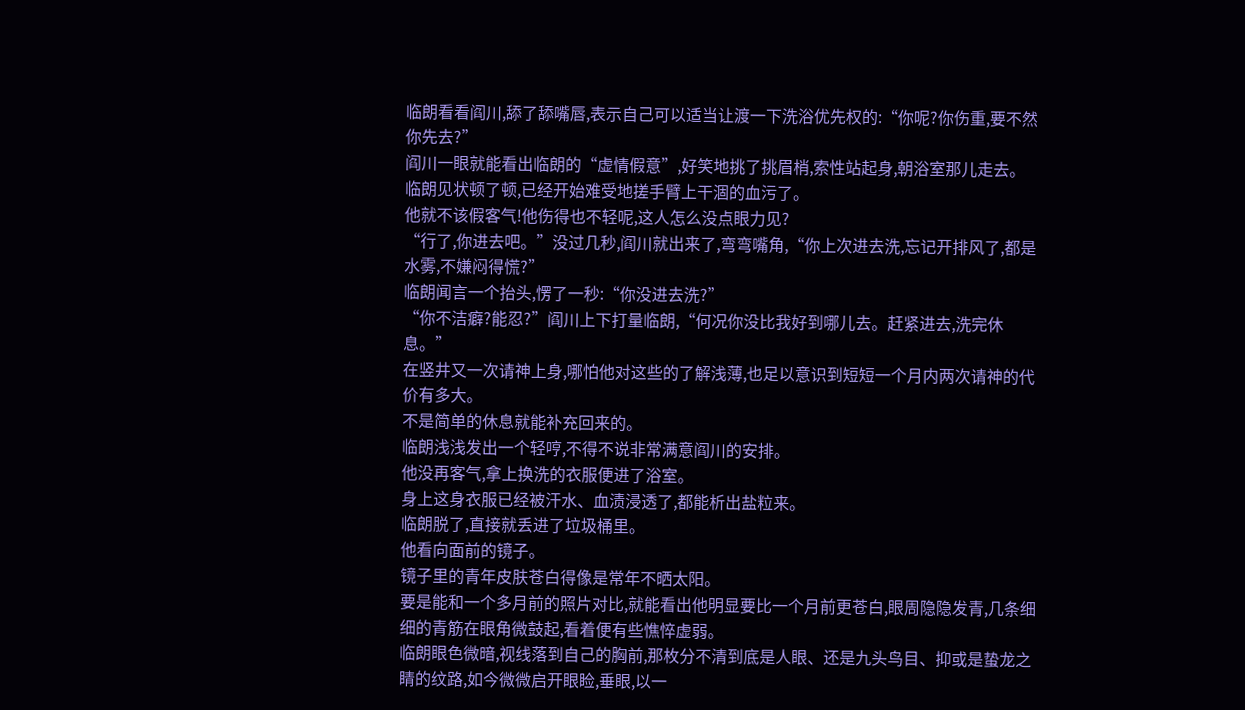临朗看看阎川,舔了舔嘴唇,表示自己可以适当让渡一下洗浴优先权的:“你呢?你伤重,要不然你先去?”
阎川一眼就能看出临朗的“虚情假意”,好笑地挑了挑眉梢,索性站起身,朝浴室那儿走去。
临朗见状顿了顿,已经开始难受地搓手臂上干涸的血污了。
他就不该假客气!他伤得也不轻呢,这人怎么没点眼力见?
“行了,你进去吧。”没过几秒,阎川就出来了,弯弯嘴角,“你上次进去洗,忘记开排风了,都是水雾,不嫌闷得慌?”
临朗闻言一个抬头,愣了一秒:“你没进去洗?”
“你不洁癖?能忍?”阎川上下打量临朗,“何况你没比我好到哪儿去。赶紧进去,洗完休息。”
在竖井又一次请神上身,哪怕他对这些的了解浅薄,也足以意识到短短一个月内两次请神的代价有多大。
不是简单的休息就能补充回来的。
临朗浅浅发出一个轻哼,不得不说非常满意阎川的安排。
他没再客气,拿上换洗的衣服便进了浴室。
身上这身衣服已经被汗水、血渍浸透了,都能析出盐粒来。
临朗脱了,直接就丢进了垃圾桶里。
他看向面前的镜子。
镜子里的青年皮肤苍白得像是常年不晒太阳。
要是能和一个多月前的照片对比,就能看出他明显要比一个月前更苍白,眼周隐隐发青,几条细细的青筋在眼角微鼓起,看着便有些憔悴虚弱。
临朗眼色微暗,视线落到自己的胸前,那枚分不清到底是人眼、还是九头鸟目、抑或是蛰龙之睛的纹路,如今微微启开眼睑,垂眼,以一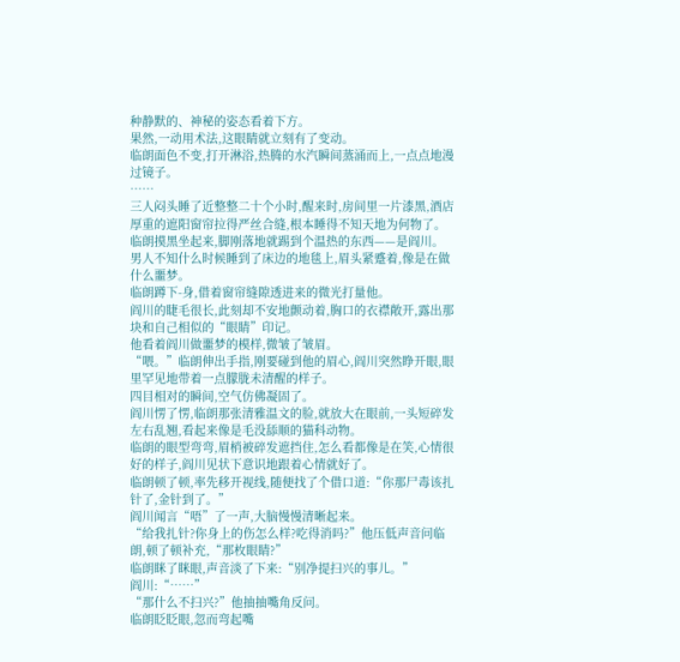种静默的、神秘的姿态看着下方。
果然,一动用术法,这眼睛就立刻有了变动。
临朗面色不变,打开淋浴,热腾的水汽瞬间蒸涌而上,一点点地漫过镜子。
……
三人闷头睡了近整整二十个小时,醒来时,房间里一片漆黑,酒店厚重的遮阳窗帘拉得严丝合缝,根本睡得不知天地为何物了。
临朗摸黑坐起来,脚刚落地就踢到个温热的东西——是阎川。
男人不知什么时候睡到了床边的地毯上,眉头紧蹙着,像是在做什么噩梦。
临朗蹲下-身,借着窗帘缝隙透进来的微光打量他。
阎川的睫毛很长,此刻却不安地颤动着,胸口的衣襟敞开,露出那块和自己相似的“眼睛”印记。
他看着阎川做噩梦的模样,微皱了皱眉。
“喂。”临朗伸出手指,刚要碰到他的眉心,阎川突然睁开眼,眼里罕见地带着一点朦胧未清醒的样子。
四目相对的瞬间,空气仿佛凝固了。
阎川愣了愣,临朗那张清雅温文的脸,就放大在眼前,一头短碎发左右乱翘,看起来像是毛没舔顺的猫科动物。
临朗的眼型弯弯,眉梢被碎发遮挡住,怎么看都像是在笑,心情很好的样子,阎川见状下意识地跟着心情就好了。
临朗顿了顿,率先移开视线,随便找了个借口道:“你那尸毒该扎针了,金针到了。”
阎川闻言“唔”了一声,大脑慢慢清晰起来。
“给我扎针?你身上的伤怎么样?吃得消吗?”他压低声音问临朗,顿了顿补充,“那枚眼睛?”
临朗眯了眯眼,声音淡了下来:“别净提扫兴的事儿。”
阎川:“……”
“那什么不扫兴?”他抽抽嘴角反问。
临朗眨眨眼,忽而弯起嘴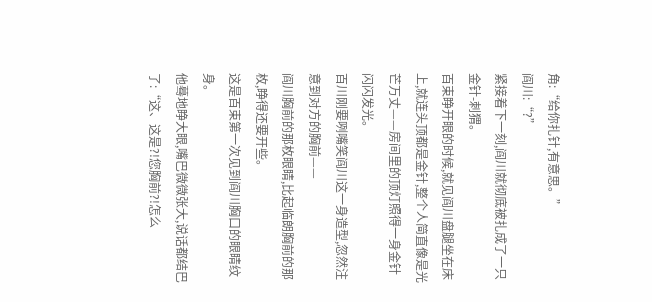角:“给你扎针,有意思。”
阎川:“?”
紧接着下一刻,阎川就彻底被扎成了一只金针-刺猬。
百束睁开眼的时候,就见阎川盘腿坐在床上,就连头顶都是金针,整个人简直像是光芒万丈——房间里的顶灯照得一身金针闪闪发光。
百川刚要咧嘴笑阎川这一身造型,忽然注意到对方的胸前——
阎川胸前的那枚眼睛,比起临朗胸前的那枚,睁得还要开些。
这是百束第一次见到阎川胸口的眼睛纹身。
他蓦地睁大眼,嘴巴微微张大,说话都结巴了:“这、这是?!您胸前?!怎么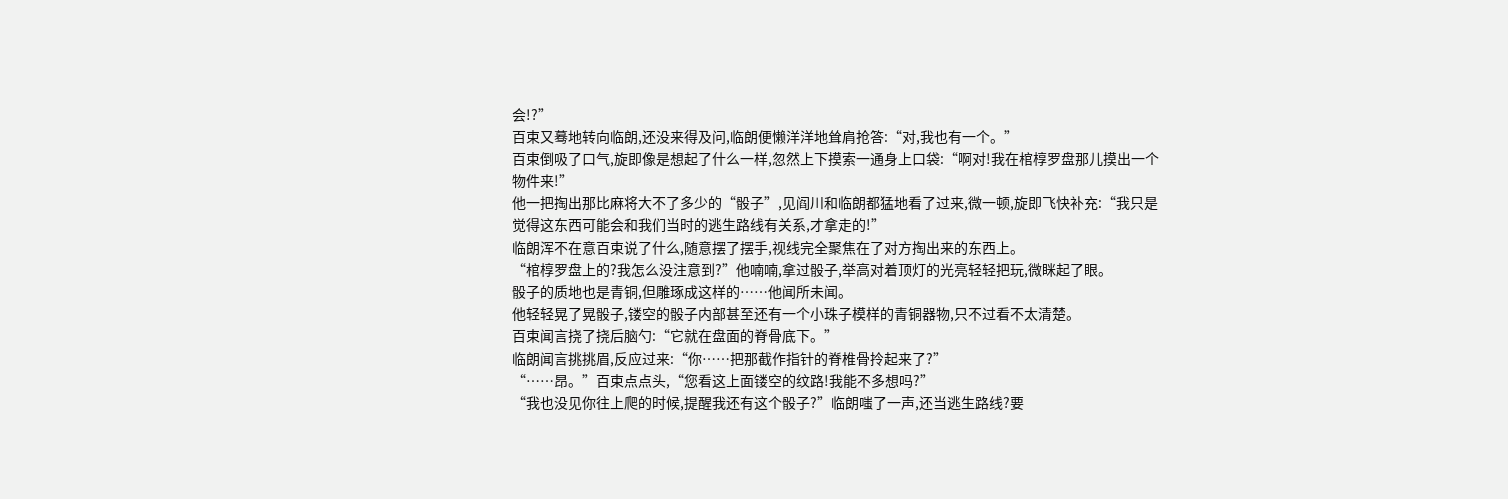会!?”
百束又蓦地转向临朗,还没来得及问,临朗便懒洋洋地耸肩抢答:“对,我也有一个。”
百束倒吸了口气,旋即像是想起了什么一样,忽然上下摸索一通身上口袋:“啊对!我在棺椁罗盘那儿摸出一个物件来!”
他一把掏出那比麻将大不了多少的“骰子”,见阎川和临朗都猛地看了过来,微一顿,旋即飞快补充:“我只是觉得这东西可能会和我们当时的逃生路线有关系,才拿走的!”
临朗浑不在意百束说了什么,随意摆了摆手,视线完全聚焦在了对方掏出来的东西上。
“棺椁罗盘上的?我怎么没注意到?”他喃喃,拿过骰子,举高对着顶灯的光亮轻轻把玩,微眯起了眼。
骰子的质地也是青铜,但雕琢成这样的……他闻所未闻。
他轻轻晃了晃骰子,镂空的骰子内部甚至还有一个小珠子模样的青铜器物,只不过看不太清楚。
百束闻言挠了挠后脑勺:“它就在盘面的脊骨底下。”
临朗闻言挑挑眉,反应过来:“你……把那截作指针的脊椎骨拎起来了?”
“……昂。”百束点点头,“您看这上面镂空的纹路!我能不多想吗?”
“我也没见你往上爬的时候,提醒我还有这个骰子?”临朗嗤了一声,还当逃生路线?要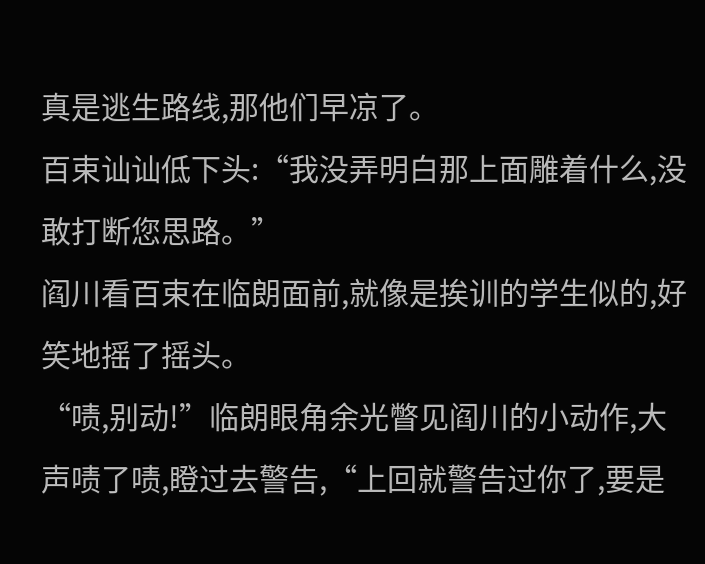真是逃生路线,那他们早凉了。
百束讪讪低下头:“我没弄明白那上面雕着什么,没敢打断您思路。”
阎川看百束在临朗面前,就像是挨训的学生似的,好笑地摇了摇头。
“啧,别动!”临朗眼角余光瞥见阎川的小动作,大声啧了啧,瞪过去警告,“上回就警告过你了,要是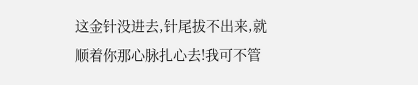这金针没进去,针尾拔不出来,就顺着你那心脉扎心去!我可不管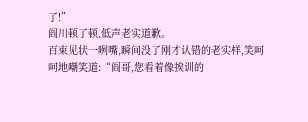了!”
阎川顿了顿,低声老实道歉。
百束见状一咧嘴,瞬间没了刚才认错的老实样,笑呵呵地嘲笑道:“阎哥,您看着像挨训的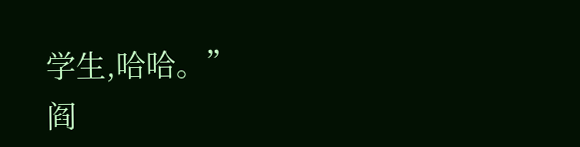学生,哈哈。”
阎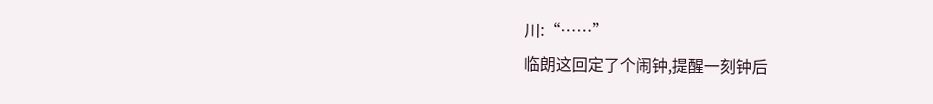川:“……”
临朗这回定了个闹钟,提醒一刻钟后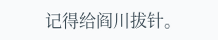记得给阎川拔针。